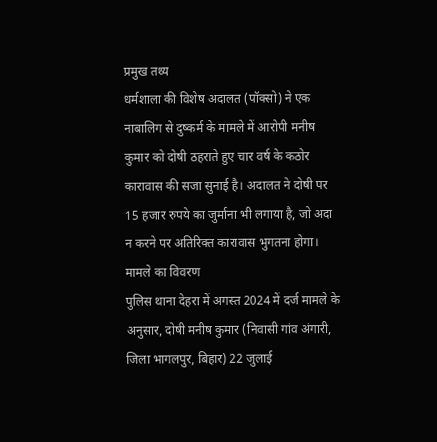प्रमुख तथ्य
धर्मशाला की विशेष अदालत (पॉक्सो) ने एक नाबालिग से दुष्कर्म के मामले में आरोपी मनीष कुमार को दोषी ठहराते हुए चार वर्ष के कठोर कारावास की सजा सुनाई है। अदालत ने दोषी पर 15 हजार रुपये का जुर्माना भी लगाया है, जो अदा न करने पर अतिरिक्त कारावास भुगतना होगा।
मामले का विवरण
पुलिस थाना देहरा में अगस्त 2024 में दर्ज मामले के अनुसार, दोषी मनीष कुमार (निवासी गांव अंगारी, जिला भागलपुर, बिहार) 22 जुलाई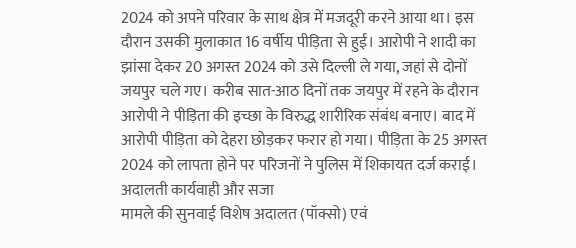2024 को अपने परिवार के साथ क्षेत्र में मजदूरी करने आया था। इस दौरान उसकी मुलाकात 16 वर्षीय पीड़िता से हुई। आरोपी ने शादी का झांसा देकर 20 अगस्त 2024 को उसे दिल्ली ले गया, जहां से दोनों जयपुर चले गए। करीब सात-आठ दिनों तक जयपुर में रहने के दौरान आरोपी ने पीड़िता की इच्छा के विरुद्ध शारीरिक संबंध बनाए। बाद में आरोपी पीड़िता को देहरा छोड़कर फरार हो गया। पीड़िता के 25 अगस्त 2024 को लापता होने पर परिजनों ने पुलिस में शिकायत दर्ज कराई।
अदालती कार्यवाही और सजा
मामले की सुनवाई विशेष अदालत (पॉक्सो) एवं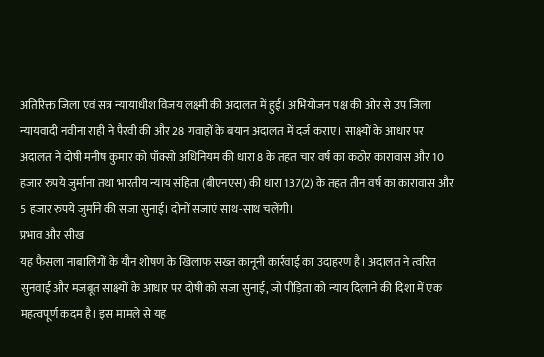अतिरिक्त जिला एवं सत्र न्यायाधीश विजय लक्ष्मी की अदालत में हुई। अभियोजन पक्ष की ओर से उप जिला न्यायवादी नवीना राही ने पैरवी की और 28 गवाहों के बयान अदालत में दर्ज कराए। साक्ष्यों के आधार पर अदालत ने दोषी मनीष कुमार को पॉक्सो अधिनियम की धारा 8 के तहत चार वर्ष का कठोर कारावास और 10 हजार रुपये जुर्माना तथा भारतीय न्याय संहिता (बीएनएस) की धारा 137(2) के तहत तीन वर्ष का कारावास और 5 हजार रुपये जुर्माने की सजा सुनाई। दोनों सजाएं साथ-साथ चलेंगी।
प्रभाव और सीख
यह फैसला नाबालिगों के यौन शोषण के खिलाफ सख्त कानूनी कार्रवाई का उदाहरण है। अदालत ने त्वरित सुनवाई और मजबूत साक्ष्यों के आधार पर दोषी को सजा सुनाई, जो पीड़िता को न्याय दिलाने की दिशा में एक महत्वपूर्ण कदम है। इस मामले से यह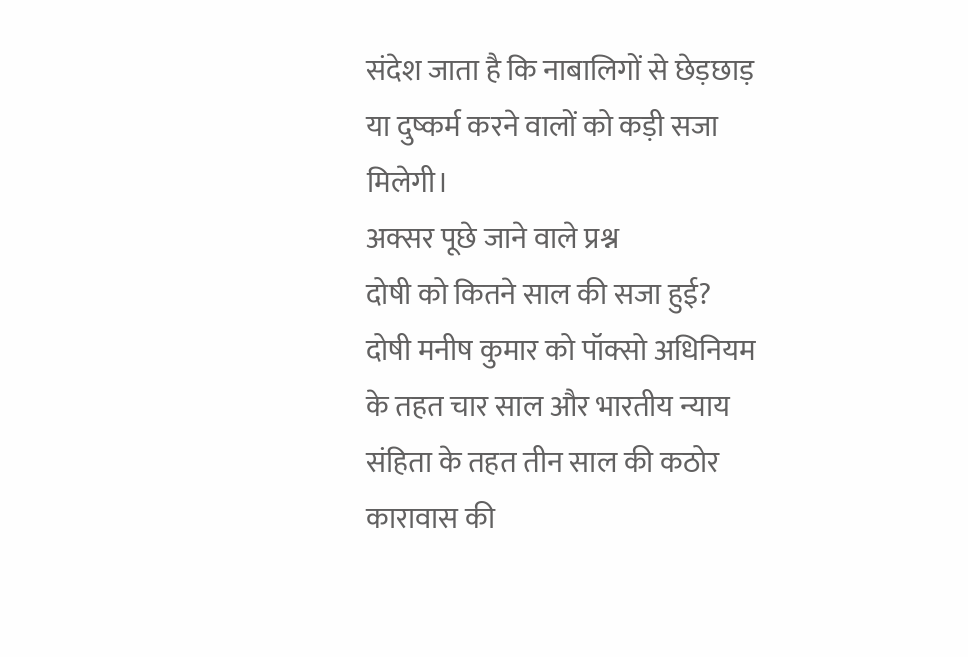संदेश जाता है कि नाबालिगों से छेड़छाड़ या दुष्कर्म करने वालों को कड़ी सजा मिलेगी।
अक्सर पूछे जाने वाले प्रश्न
दोषी को कितने साल की सजा हुई?
दोषी मनीष कुमार को पॉक्सो अधिनियम के तहत चार साल और भारतीय न्याय संहिता के तहत तीन साल की कठोर कारावास की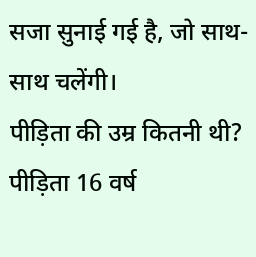सजा सुनाई गई है, जो साथ-साथ चलेंगी।
पीड़िता की उम्र कितनी थी?
पीड़िता 16 वर्ष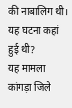की नाबालिग थी।
यह घटना कहां हुई थी?
यह मामला कांगड़ा जिले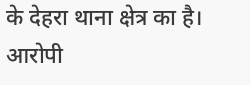के देहरा थाना क्षेत्र का है। आरोपी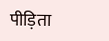पीड़िता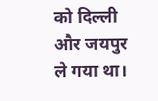को दिल्ली और जयपुर ले गया था।